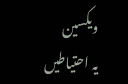ویکسین
یہ احتیاطیں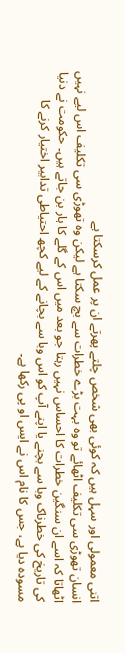اتنی معمولی اور سہل ہیں کہ کوئی بھی شخص چلتے پھرتے ان پر عمل کرسکتا ہے
انسان تھوڑی سی تکلیف اٹھائے تو وہ بہت بڑے خطرات سے بچ سکتا ہے لیکن وہ تھوڑی سی تکلیف اس لیے نہیں اٹھاتا کہ اسے ان سنگین خطرات کا احساس نہیں رہتا جو بعد میں اس کے گلے کا ہار بن جاتے ہیں۔ حکومت نے دنیا کی تاریخ کی خطرناک وبا سے بچنے یا اپنے آپ کو اس وبا سے بچانے کے لیے کچھ احتیاطی تدابیر اختیار کرنے کا مسودہ دیا ہے، جس کا نام اس نے ایس او پی رکھا ہے۔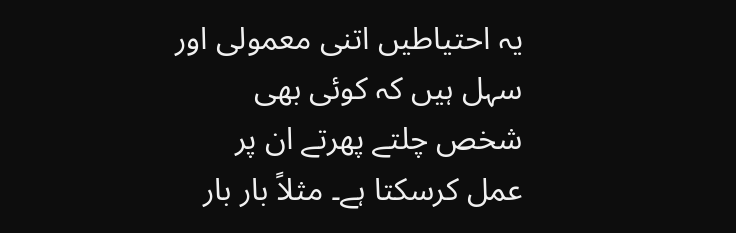یہ احتیاطیں اتنی معمولی اور سہل ہیں کہ کوئی بھی شخص چلتے پھرتے ان پر عمل کرسکتا ہے۔ مثلاً بار بار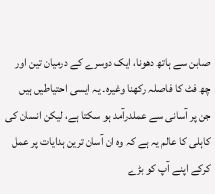صابن سے ہاتھ دھونا، ایک دوسرے کے درمیان تین اور چھ فٹ کا فاصلہ رکھنا وغیرہ۔ یہ ایسی احتیاطیں ہیں جن پر آسانی سے عملدرآمد ہو سکتا ہے، لیکن انسان کی کاہلی کا عالم یہ ہے کہ وہ ان آسان ترین ہدایات پر عمل کرکے اپنے آپ کو بڑے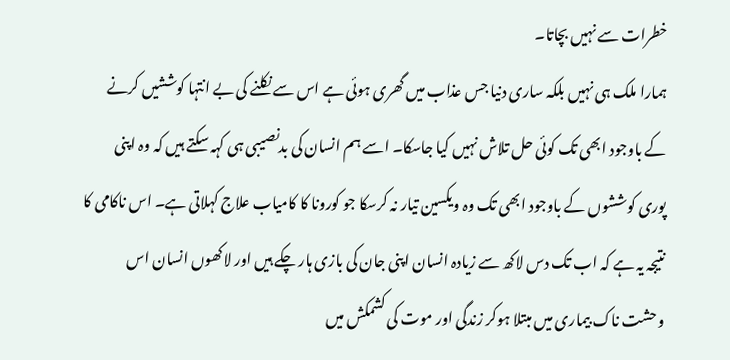خطرات سے نہیں بچاتا۔
ہمارا ملک ہی نہیں بلکہ ساری دنیا جس عذاب میں گھری ہوئی ہے اس سے نکلنے کی بے انتہا کوششیں کرنے کے باوجود ابھی تک کوئی حل تلاش نہیں کیا جاسکا۔ اسے ہم انسان کی بدنصیبی ہی کہہ سکتے ہیں کہ وہ اپنی پوری کوششوں کے باوجود ابھی تک وہ ویکسین تیار نہ کرسکا جو کورونا کا کامیاب علاج کہلاتی ہے۔ اس ناکامی کا نتیجہ یہ ہے کہ اب تک دس لاکھ سے زیادہ انسان اپنی جان کی بازی ہار چکے ہیں اور لاکھوں انسان اس وحشت ناک بیماری میں مبتلا ہوکر زندگی اور موت کی کشمکش میں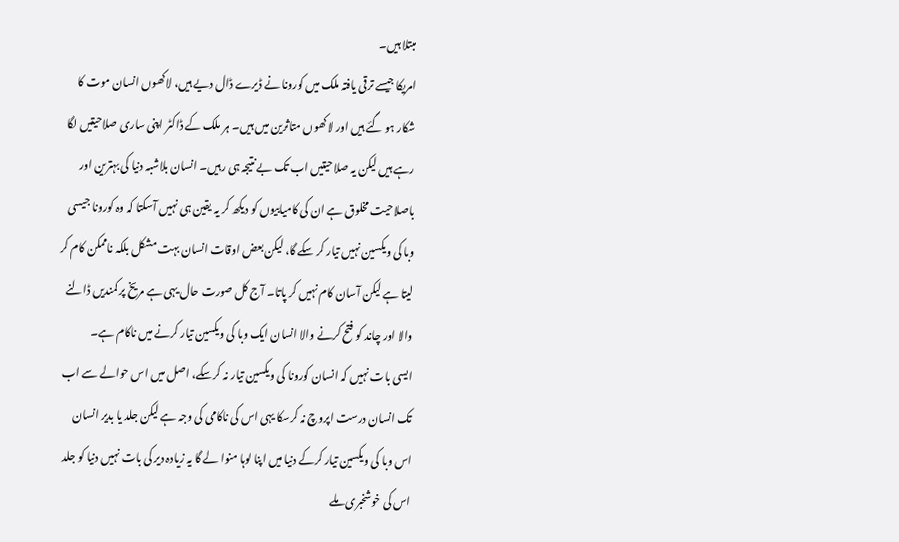مبتلا ہیں۔
امریکا جیسے ترقی یافتہ ملک میں کورونا نے ڈیرے ڈال دیے ہیں، لاکھوں انسان موت کا شکار ہو گئے ہیں اور لاکھوں متاثرین میں ہیں۔ ہر ملک کے ڈاکٹر اپنی ساری صلاحیتیں لگا رہے ہیں لیکن یہ صلاحیتیں اب تک بے نتیجہ ہی رہیں۔ انسان بلاشبہ دنیا کی بہترین اور باصلاحیت مخلوق ہے ان کی کامیابیوں کو دیکھ کر یہ یقین ہی نہیں آسکتا کہ وہ کورونا جیسی وبا کی ویکسین نہیں تیار کر سکے گا، لیکن بعض اوقات انسان بہت مشکل بلکہ ناممکن کام کر لیتا ہے لیکن آسان کام نہیں کر پاتا۔ آج کل صورت حال یہی ہے مریخ پر کمندیں ڈالنے والا اور چاند کو فتح کرنے والا انسان ایک وبا کی ویکسین تیار کرنے میں ناکام ہے۔
ایسی بات نہیں کہ انسان کورونا کی ویکسین تیار نہ کرسکے، اصل میں اس حوالے سے اب تک انسان درست اپروچ نہ کرسکا یہی اس کی ناکامی کی وجہ ہے لیکن جلد یا بدیر انسان اس وبا کی ویکسین تیار کرکے دنیا میں اپنا لوہا منوا لے گا یہ زیادہ دیر کی بات نہیں دنیا کو جلد اس کی خوشخبری ملے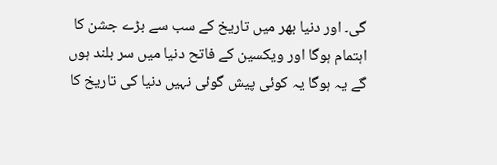گی۔ اور دنیا بھر میں تاریخ کے سب سے بڑے جشن کا اہتمام ہوگا اور ویکسین کے فاتح دنیا میں سر بلند ہوں گے یہ ہوگا یہ کوئی پیش گوئی نہیں دنیا کی تاریخ کا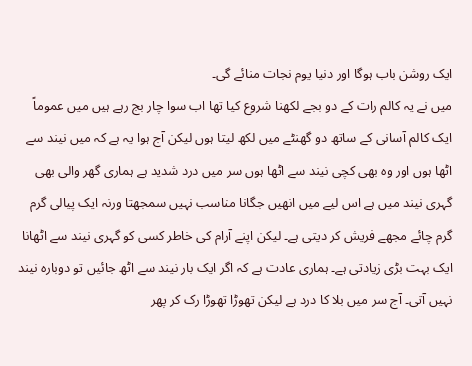ایک روشن باب ہوگا اور دنیا یوم نجات منائے گی۔
میں نے یہ کالم رات کے دو بجے لکھنا شروع کیا تھا اب سوا چار بج رہے ہیں میں عموماً ایک کالم آسانی کے ساتھ دو گھنٹے میں لکھ لیتا ہوں لیکن آج ہوا یہ ہے کہ میں نیند سے اٹھا ہوں اور وہ بھی کچی نیند سے اٹھا ہوں سر میں درد شدید ہے ہماری گھر والی بھی گہری نیند میں ہے اس لیے میں انھیں جگانا مناسب نہیں سمجھتا ورنہ ایک پیالی گرم گرم چائے مجھے فریش کر دیتی ہے۔ لیکن اپنے آرام کی خاطر کسی کو گہری نیند سے اٹھانا ایک بہت بڑی زیادتی ہے۔ ہماری عادت ہے کہ اگر ایک بار نیند سے اٹھ جائیں تو دوبارہ نیند نہیں آتی۔ آج سر میں بلا کا درد ہے لیکن تھوڑا تھوڑا رک کر پھر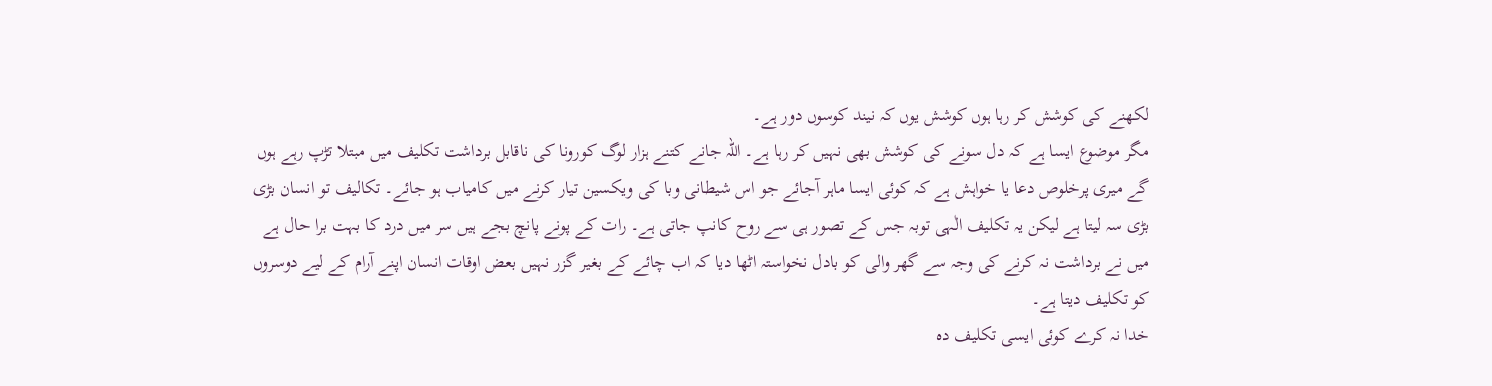لکھنے کی کوشش کر رہا ہوں کوشش یوں کہ نیند کوسوں دور ہے۔
مگر موضوع ایسا ہے کہ دل سونے کی کوشش بھی نہیں کر رہا ہے۔ اللہ جانے کتنے ہزار لوگ کورونا کی ناقابل برداشت تکلیف میں مبتلا تڑپ رہے ہوں گے میری پرخلوص دعا یا خواہش ہے کہ کوئی ایسا ماہر آجائے جو اس شیطانی وبا کی ویکسین تیار کرنے میں کامیاب ہو جائے۔ تکالیف تو انسان بڑی بڑی سہ لیتا ہے لیکن یہ تکلیف الٰہی توبہ جس کے تصور ہی سے روح کانپ جاتی ہے۔ رات کے پونے پانچ بجے ہیں سر میں درد کا بہت برا حال ہے میں نے برداشت نہ کرنے کی وجہ سے گھر والی کو بادل نخواستہ اٹھا دیا کہ اب چائے کے بغیر گزر نہیں بعض اوقات انسان اپنے آرام کے لیے دوسروں کو تکلیف دیتا ہے۔
خدا نہ کرے کوئی ایسی تکلیف دہ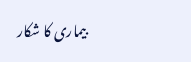بیماری کا شکار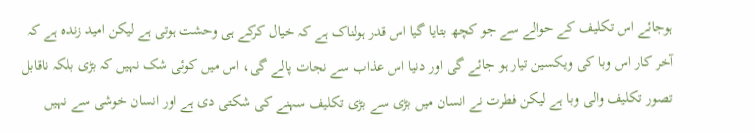ہوجائے اس تکلیف کے حوالے سے جو کچھ بتایا گیا اس قدر ہولناک ہے کہ خیال کرکے ہی وحشت ہوتی ہے لیکن امید زندہ ہے کہ آخر کار اس وبا کی ویکسین تیار ہو جائے گی اور دنیا اس عذاب سے نجات پالے گی، اس میں کوئی شک نہیں کہ بڑی بلکہ ناقابل تصور تکلیف والی وبا ہے لیکن فطرت نے انسان میں بڑی سے بڑی تکلیف سہنے کی شکتی دی ہے اور انسان خوشی سے نہیں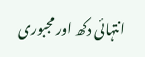انتہائی دکھ اور مجبوری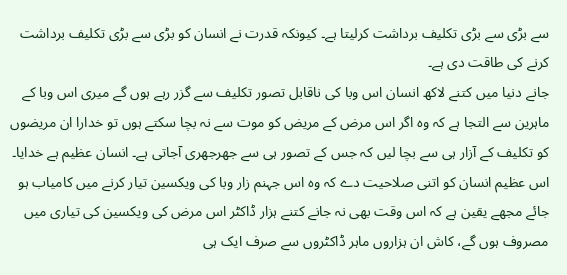سے بڑی سے بڑی تکلیف برداشت کرلیتا ہے۔ کیونکہ قدرت نے انسان کو بڑی سے بڑی تکلیف برداشت کرنے کی طاقت دی ہے۔
جانے دنیا میں کتنے لاکھ انسان اس وبا کی ناقابل تصور تکلیف سے گزر رہے ہوں گے میری اس وبا کے ماہرین سے التجا ہے کہ وہ اگر اس مرض کے مریض کو موت سے نہ بچا سکتے ہوں تو خدارا ان مریضوں کو تکلیف کے آزار ہی سے بچا لیں کہ جس کے تصور ہی سے جھرجھری آجاتی ہے۔ انسان عظیم ہے خدایا۔ اس عظیم انسان کو اتنی صلاحیت دے کہ وہ اس جہنم زار وبا کی ویکسین تیار کرنے میں کامیاب ہو جائے مجھے یقین ہے کہ اس وقت بھی نہ جانے کتنے ہزار ڈاکٹر اس مرض کی ویکسین کی تیاری میں مصروف ہوں گے، کاش ان ہزاروں ماہر ڈاکٹروں سے صرف ایک ہی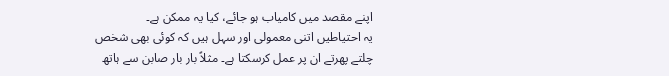اپنے مقصد میں کامیاب ہو جائے، کیا یہ ممکن ہے۔
یہ احتیاطیں اتنی معمولی اور سہل ہیں کہ کوئی بھی شخص چلتے پھرتے ان پر عمل کرسکتا ہے۔ مثلاً بار بار صابن سے ہاتھ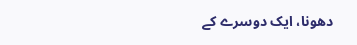دھونا، ایک دوسرے کے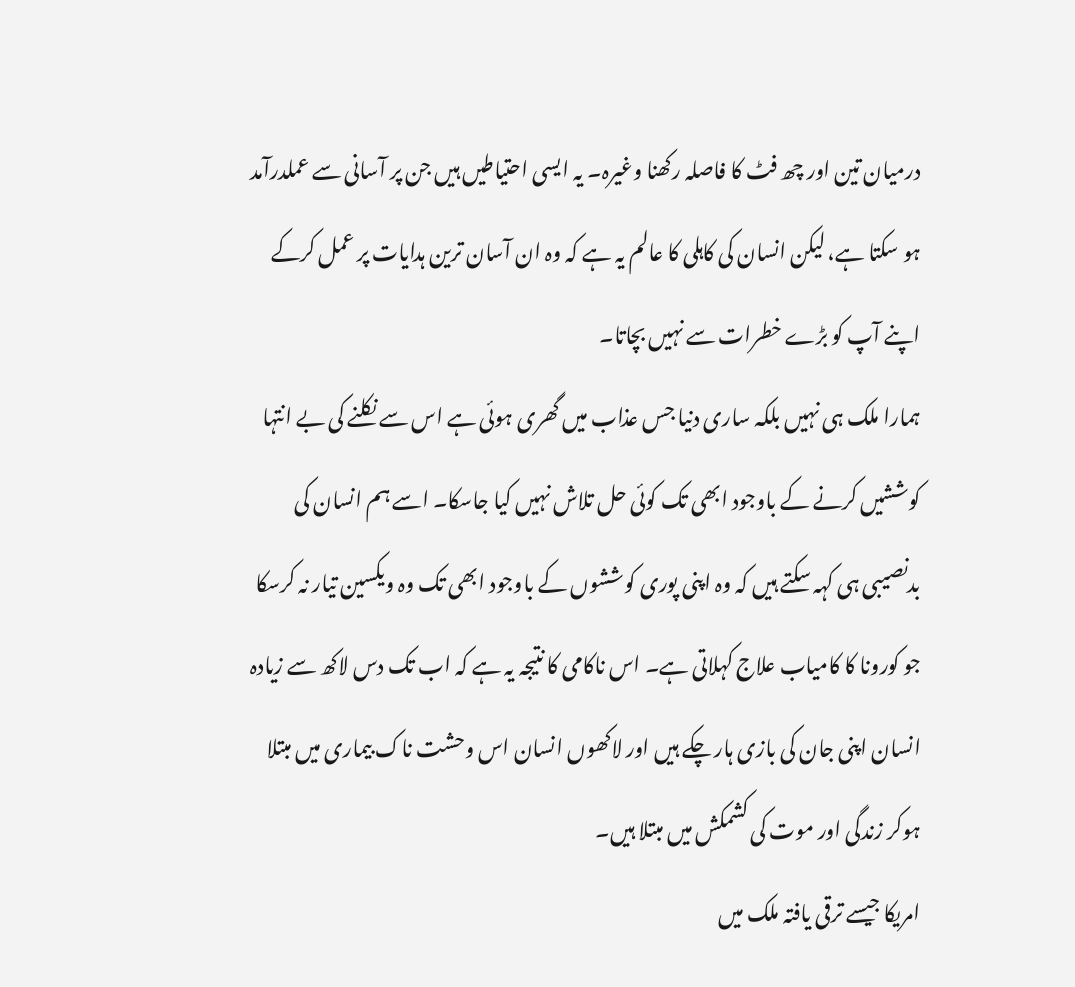درمیان تین اور چھ فٹ کا فاصلہ رکھنا وغیرہ۔ یہ ایسی احتیاطیں ہیں جن پر آسانی سے عملدرآمد ہو سکتا ہے، لیکن انسان کی کاہلی کا عالم یہ ہے کہ وہ ان آسان ترین ہدایات پر عمل کرکے اپنے آپ کو بڑے خطرات سے نہیں بچاتا۔
ہمارا ملک ہی نہیں بلکہ ساری دنیا جس عذاب میں گھری ہوئی ہے اس سے نکلنے کی بے انتہا کوششیں کرنے کے باوجود ابھی تک کوئی حل تلاش نہیں کیا جاسکا۔ اسے ہم انسان کی بدنصیبی ہی کہہ سکتے ہیں کہ وہ اپنی پوری کوششوں کے باوجود ابھی تک وہ ویکسین تیار نہ کرسکا جو کورونا کا کامیاب علاج کہلاتی ہے۔ اس ناکامی کا نتیجہ یہ ہے کہ اب تک دس لاکھ سے زیادہ انسان اپنی جان کی بازی ہار چکے ہیں اور لاکھوں انسان اس وحشت ناک بیماری میں مبتلا ہوکر زندگی اور موت کی کشمکش میں مبتلا ہیں۔
امریکا جیسے ترقی یافتہ ملک میں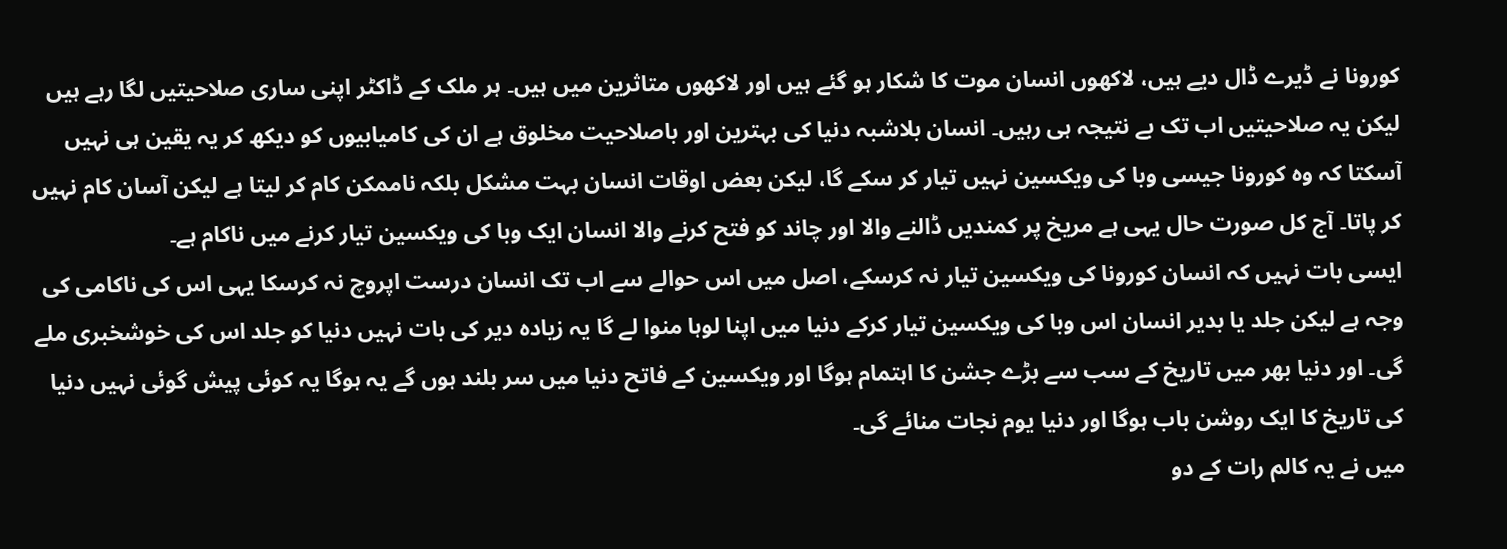کورونا نے ڈیرے ڈال دیے ہیں، لاکھوں انسان موت کا شکار ہو گئے ہیں اور لاکھوں متاثرین میں ہیں۔ ہر ملک کے ڈاکٹر اپنی ساری صلاحیتیں لگا رہے ہیں لیکن یہ صلاحیتیں اب تک بے نتیجہ ہی رہیں۔ انسان بلاشبہ دنیا کی بہترین اور باصلاحیت مخلوق ہے ان کی کامیابیوں کو دیکھ کر یہ یقین ہی نہیں آسکتا کہ وہ کورونا جیسی وبا کی ویکسین نہیں تیار کر سکے گا، لیکن بعض اوقات انسان بہت مشکل بلکہ ناممکن کام کر لیتا ہے لیکن آسان کام نہیں کر پاتا۔ آج کل صورت حال یہی ہے مریخ پر کمندیں ڈالنے والا اور چاند کو فتح کرنے والا انسان ایک وبا کی ویکسین تیار کرنے میں ناکام ہے۔
ایسی بات نہیں کہ انسان کورونا کی ویکسین تیار نہ کرسکے، اصل میں اس حوالے سے اب تک انسان درست اپروچ نہ کرسکا یہی اس کی ناکامی کی وجہ ہے لیکن جلد یا بدیر انسان اس وبا کی ویکسین تیار کرکے دنیا میں اپنا لوہا منوا لے گا یہ زیادہ دیر کی بات نہیں دنیا کو جلد اس کی خوشخبری ملے گی۔ اور دنیا بھر میں تاریخ کے سب سے بڑے جشن کا اہتمام ہوگا اور ویکسین کے فاتح دنیا میں سر بلند ہوں گے یہ ہوگا یہ کوئی پیش گوئی نہیں دنیا کی تاریخ کا ایک روشن باب ہوگا اور دنیا یوم نجات منائے گی۔
میں نے یہ کالم رات کے دو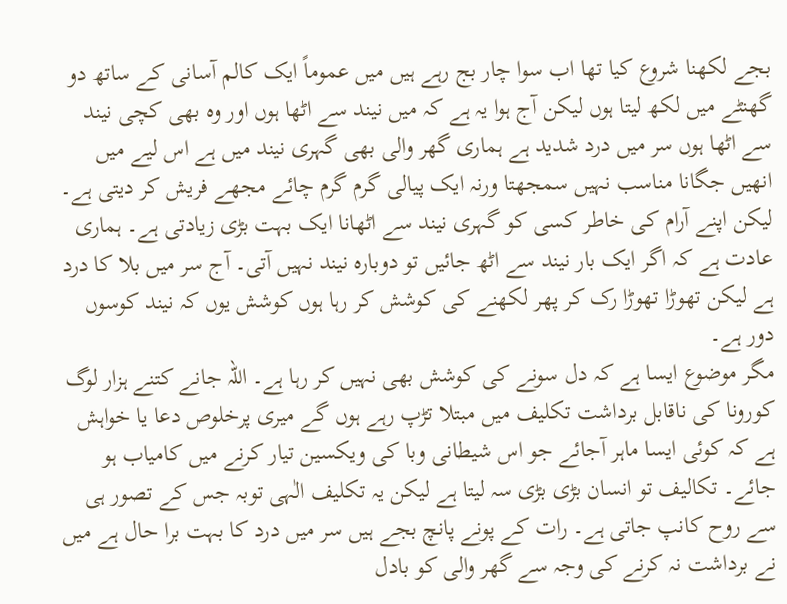بجے لکھنا شروع کیا تھا اب سوا چار بج رہے ہیں میں عموماً ایک کالم آسانی کے ساتھ دو گھنٹے میں لکھ لیتا ہوں لیکن آج ہوا یہ ہے کہ میں نیند سے اٹھا ہوں اور وہ بھی کچی نیند سے اٹھا ہوں سر میں درد شدید ہے ہماری گھر والی بھی گہری نیند میں ہے اس لیے میں انھیں جگانا مناسب نہیں سمجھتا ورنہ ایک پیالی گرم گرم چائے مجھے فریش کر دیتی ہے۔ لیکن اپنے آرام کی خاطر کسی کو گہری نیند سے اٹھانا ایک بہت بڑی زیادتی ہے۔ ہماری عادت ہے کہ اگر ایک بار نیند سے اٹھ جائیں تو دوبارہ نیند نہیں آتی۔ آج سر میں بلا کا درد ہے لیکن تھوڑا تھوڑا رک کر پھر لکھنے کی کوشش کر رہا ہوں کوشش یوں کہ نیند کوسوں دور ہے۔
مگر موضوع ایسا ہے کہ دل سونے کی کوشش بھی نہیں کر رہا ہے۔ اللہ جانے کتنے ہزار لوگ کورونا کی ناقابل برداشت تکلیف میں مبتلا تڑپ رہے ہوں گے میری پرخلوص دعا یا خواہش ہے کہ کوئی ایسا ماہر آجائے جو اس شیطانی وبا کی ویکسین تیار کرنے میں کامیاب ہو جائے۔ تکالیف تو انسان بڑی بڑی سہ لیتا ہے لیکن یہ تکلیف الٰہی توبہ جس کے تصور ہی سے روح کانپ جاتی ہے۔ رات کے پونے پانچ بجے ہیں سر میں درد کا بہت برا حال ہے میں نے برداشت نہ کرنے کی وجہ سے گھر والی کو بادل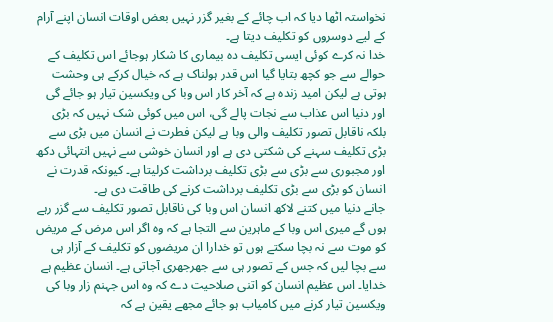نخواستہ اٹھا دیا کہ اب چائے کے بغیر گزر نہیں بعض اوقات انسان اپنے آرام کے لیے دوسروں کو تکلیف دیتا ہے۔
خدا نہ کرے کوئی ایسی تکلیف دہ بیماری کا شکار ہوجائے اس تکلیف کے حوالے سے جو کچھ بتایا گیا اس قدر ہولناک ہے کہ خیال کرکے ہی وحشت ہوتی ہے لیکن امید زندہ ہے کہ آخر کار اس وبا کی ویکسین تیار ہو جائے گی اور دنیا اس عذاب سے نجات پالے گی، اس میں کوئی شک نہیں کہ بڑی بلکہ ناقابل تصور تکلیف والی وبا ہے لیکن فطرت نے انسان میں بڑی سے بڑی تکلیف سہنے کی شکتی دی ہے اور انسان خوشی سے نہیں انتہائی دکھ اور مجبوری سے بڑی سے بڑی تکلیف برداشت کرلیتا ہے۔ کیونکہ قدرت نے انسان کو بڑی سے بڑی تکلیف برداشت کرنے کی طاقت دی ہے۔
جانے دنیا میں کتنے لاکھ انسان اس وبا کی ناقابل تصور تکلیف سے گزر رہے ہوں گے میری اس وبا کے ماہرین سے التجا ہے کہ وہ اگر اس مرض کے مریض کو موت سے نہ بچا سکتے ہوں تو خدارا ان مریضوں کو تکلیف کے آزار ہی سے بچا لیں کہ جس کے تصور ہی سے جھرجھری آجاتی ہے۔ انسان عظیم ہے خدایا۔ اس عظیم انسان کو اتنی صلاحیت دے کہ وہ اس جہنم زار وبا کی ویکسین تیار کرنے میں کامیاب ہو جائے مجھے یقین ہے کہ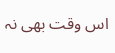اس وقت بھی نہ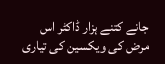جانے کتنے ہزار ڈاکٹر اس مرض کی ویکسین کی تیاری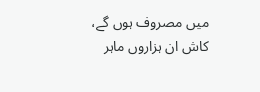میں مصروف ہوں گے، کاش ان ہزاروں ماہر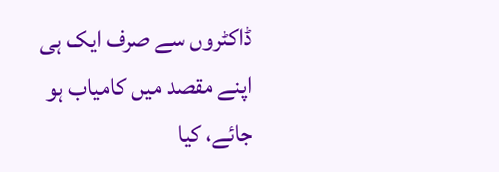ڈاکٹروں سے صرف ایک ہی اپنے مقصد میں کامیاب ہو جائے، کیا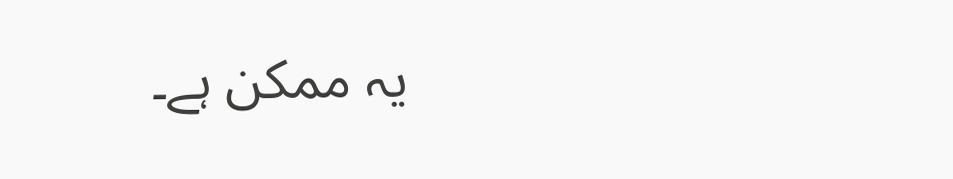یہ ممکن ہے۔